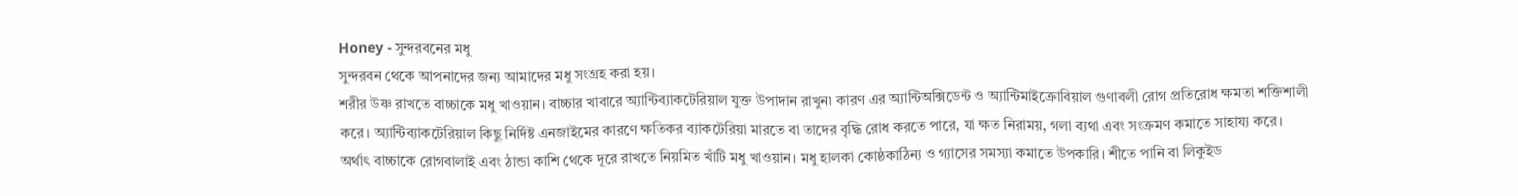Honey - সুন্দরবনের মধু
সুন্দরবন থেকে আপনাদের জন্য আমাদের মধু সংগ্রহ করা হয়।
শরীর উষ্ণ রাখতে বাচ্চাকে মধু খাওয়ান। বাচ্চার খাবারে অ্যান্টিব্যাকটেরিয়াল যুক্ত উপাদান রাখুন৷ কারণ এর অ্যান্টিঅক্সিডেন্ট ও অ্যান্টিমাইক্রোবিয়াল গুণাবলী রোগ প্রতিরোধ ক্ষমতা শক্তিশালী করে। অ্যান্টিব্যাকটেরিয়াল কিছু নির্দিষ্ট এনজাইমের কারণে ক্ষতিকর ব্যাকটেরিয়া মারতে বা তাদের বৃদ্ধি রোধ করতে পারে, যা ক্ষত নিরাময়, গলা ব্যথা এবং সংক্রমণ কমাতে সাহায্য করে। অর্থাৎ বাচ্চাকে রোগবালাই এবং ঠান্ডা কাশি থেকে দূরে রাখতে নিয়মিত খাঁটি মধু খাওয়ান। মধু হালকা কোষ্ঠকাঠিন্য ও গ্যাসের সমস্যা কমাতে উপকারি। শীতে পানি বা লিকুইড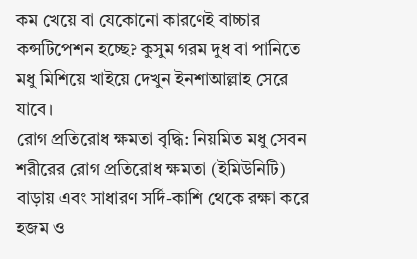কম খেয়ে বা যেকোনো কারণেই বাচ্চার কন্সটিপেশন হচ্ছে? কুসুম গরম দুধ বা পানিতে মধু মিশিয়ে খাইয়ে দেখুন ইনশাআল্লাহ সেরে যাবে।
রোগ প্রতিরোধ ক্ষমতা বৃদ্ধি: নিয়মিত মধু সেবন শরীরের রোগ প্রতিরোধ ক্ষমতা (ইমিউনিটি) বাড়ায় এবং সাধারণ সর্দি-কাশি থেকে রক্ষা করে
হজম ও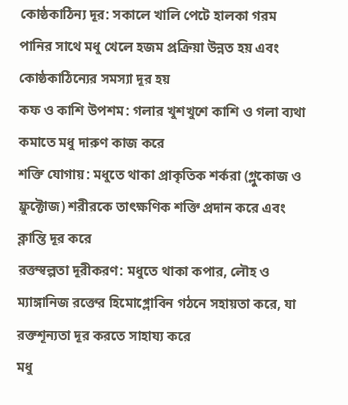কোষ্ঠকাঠিন্য দূর: সকালে খালি পেটে হালকা গরম পানির সাথে মধু খেলে হজম প্রক্রিয়া উন্নত হয় এবং কোষ্ঠকাঠিন্যের সমস্যা দূর হয়
কফ ও কাশি উপশম: গলার খুশখুশে কাশি ও গলা ব্যথা কমাতে মধু দারুণ কাজ করে
শক্তি যোগায়: মধুতে থাকা প্রাকৃতিক শর্করা (গ্লুকোজ ও ফ্রুক্টোজ) শরীরকে তাৎক্ষণিক শক্তি প্রদান করে এবং ক্লান্তি দূর করে
রক্তস্বল্পতা দূরীকরণ: মধুতে থাকা কপার, লৌহ ও ম্যাঙ্গানিজ রক্তের হিমোগ্লোবিন গঠনে সহায়তা করে, যা রক্তশূন্যতা দূর করতে সাহায্য করে
মধু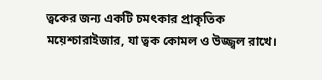ত্বকের জন্য একটি চমৎকার প্রাকৃতিক ময়েশ্চারাইজার, যা ত্বক কোমল ও উজ্জ্বল রাখে।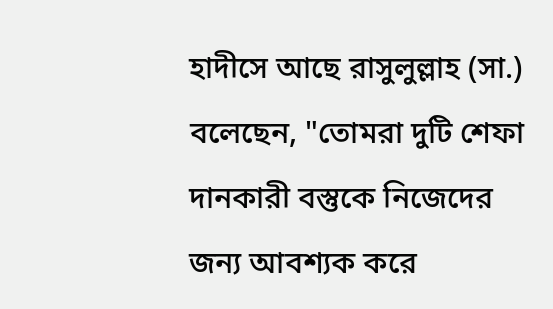হাদীসে আছে রাসুলুল্লাহ (সা.) বলেছেন, "তোমরা দুটি শেফা দানকারী বস্তুকে নিজেদের জন্য আবশ্যক করে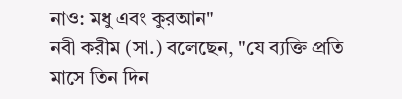নাও: মধু এবং কুরআন"
নবী করীম (সা.) বলেছেন, "যে ব্যক্তি প্রতি মাসে তিন দিন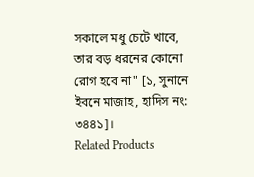সকালে মধু চেটে খাবে, তার বড় ধরনের কোনো রোগ হবে না" [১, সুনানে ইবনে মাজাহ, হাদিস নং: ৩৪৪১]।
Related Products